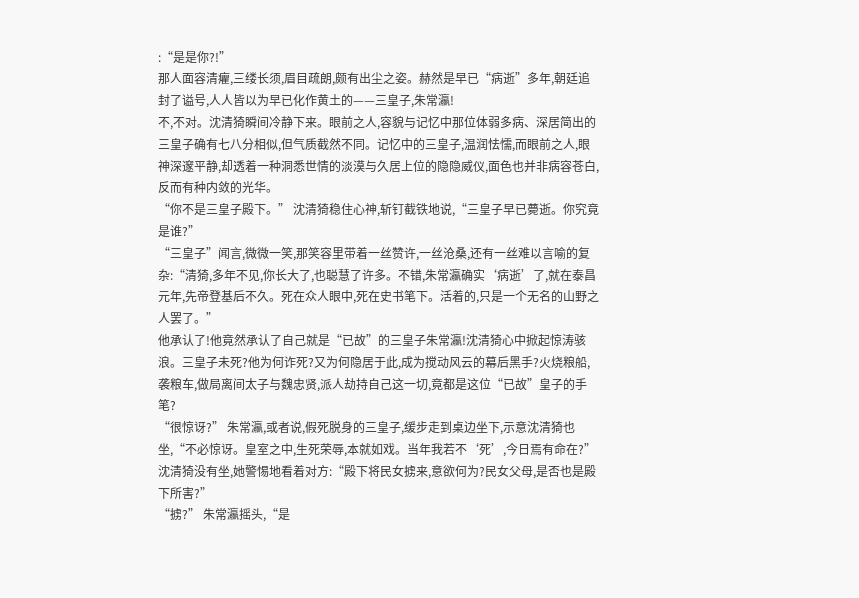:“是是你?!”
那人面容清癯,三缕长须,眉目疏朗,颇有出尘之姿。赫然是早已“病逝”多年,朝廷追封了谥号,人人皆以为早已化作黄土的——三皇子,朱常瀛!
不,不对。沈清猗瞬间冷静下来。眼前之人,容貌与记忆中那位体弱多病、深居简出的三皇子确有七八分相似,但气质截然不同。记忆中的三皇子,温润怯懦,而眼前之人,眼神深邃平静,却透着一种洞悉世情的淡漠与久居上位的隐隐威仪,面色也并非病容苍白,反而有种内敛的光华。
“你不是三皇子殿下。” 沈清猗稳住心神,斩钉截铁地说,“三皇子早已薨逝。你究竟是谁?”
“三皇子”闻言,微微一笑,那笑容里带着一丝赞许,一丝沧桑,还有一丝难以言喻的复杂:“清猗,多年不见,你长大了,也聪慧了许多。不错,朱常瀛确实‘病逝’了,就在泰昌元年,先帝登基后不久。死在众人眼中,死在史书笔下。活着的,只是一个无名的山野之人罢了。”
他承认了!他竟然承认了自己就是“已故”的三皇子朱常瀛!沈清猗心中掀起惊涛骇浪。三皇子未死?他为何诈死?又为何隐居于此,成为搅动风云的幕后黑手?火烧粮船,袭粮车,做局离间太子与魏忠贤,派人劫持自己这一切,竟都是这位“已故”皇子的手笔?
“很惊讶?” 朱常瀛,或者说,假死脱身的三皇子,缓步走到桌边坐下,示意沈清猗也坐,“不必惊讶。皇室之中,生死荣辱,本就如戏。当年我若不‘死’,今日焉有命在?”
沈清猗没有坐,她警惕地看着对方:“殿下将民女掳来,意欲何为?民女父母,是否也是殿下所害?”
“掳?” 朱常瀛摇头,“是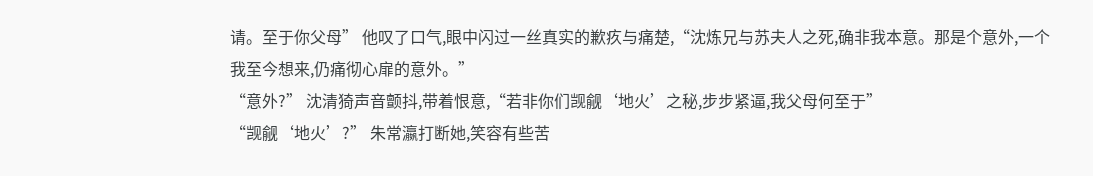请。至于你父母” 他叹了口气,眼中闪过一丝真实的歉疚与痛楚,“沈炼兄与苏夫人之死,确非我本意。那是个意外,一个我至今想来,仍痛彻心扉的意外。”
“意外?” 沈清猗声音颤抖,带着恨意,“若非你们觊觎‘地火’之秘,步步紧逼,我父母何至于”
“觊觎‘地火’?” 朱常瀛打断她,笑容有些苦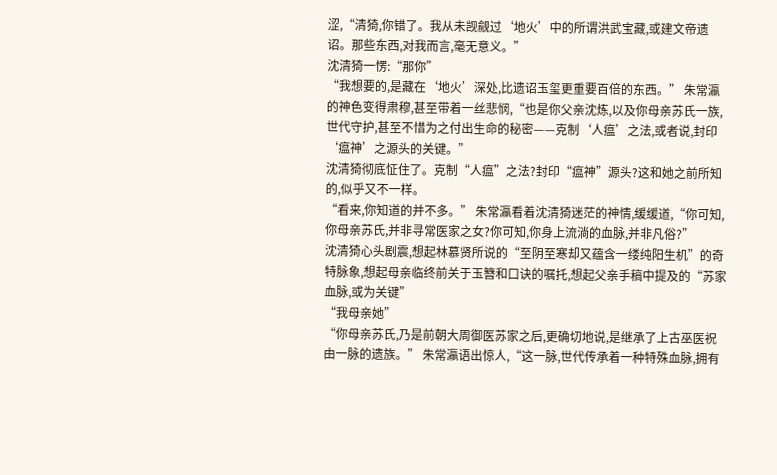涩,“清猗,你错了。我从未觊觎过‘地火’中的所谓洪武宝藏,或建文帝遗诏。那些东西,对我而言,毫无意义。”
沈清猗一愣:“那你”
“我想要的,是藏在‘地火’深处,比遗诏玉玺更重要百倍的东西。” 朱常瀛的神色变得肃穆,甚至带着一丝悲悯,“也是你父亲沈炼,以及你母亲苏氏一族,世代守护,甚至不惜为之付出生命的秘密——克制‘人瘟’之法,或者说,封印‘瘟神’之源头的关键。”
沈清猗彻底怔住了。克制“人瘟”之法?封印“瘟神”源头?这和她之前所知的,似乎又不一样。
“看来,你知道的并不多。” 朱常瀛看着沈清猗迷茫的神情,缓缓道,“你可知,你母亲苏氏,并非寻常医家之女?你可知,你身上流淌的血脉,并非凡俗?”
沈清猗心头剧震,想起林慕贤所说的“至阴至寒却又蕴含一缕纯阳生机”的奇特脉象,想起母亲临终前关于玉簪和口诀的嘱托,想起父亲手稿中提及的“苏家血脉,或为关键”
“我母亲她”
“你母亲苏氏,乃是前朝大周御医苏家之后,更确切地说,是继承了上古巫医祝由一脉的遗族。” 朱常瀛语出惊人,“这一脉,世代传承着一种特殊血脉,拥有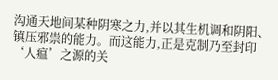沟通天地间某种阴寒之力,并以其生机调和阴阳、镇压邪祟的能力。而这能力,正是克制乃至封印‘人瘟’之源的关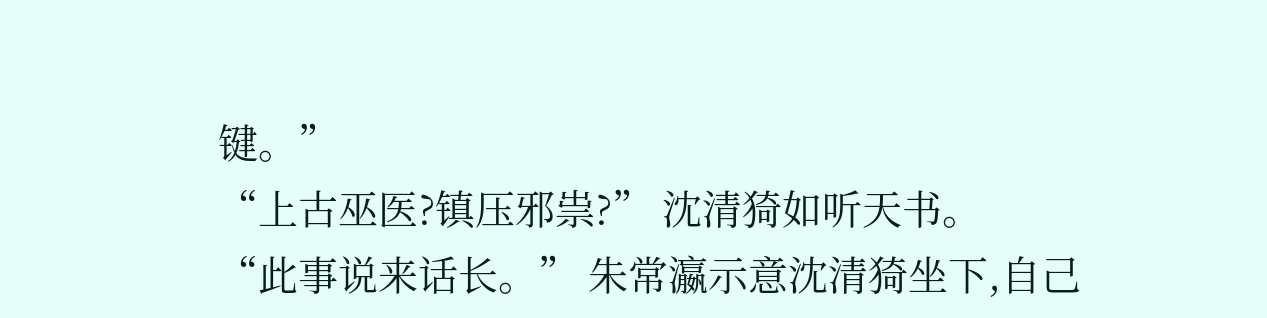键。”
“上古巫医?镇压邪祟?” 沈清猗如听天书。
“此事说来话长。” 朱常瀛示意沈清猗坐下,自己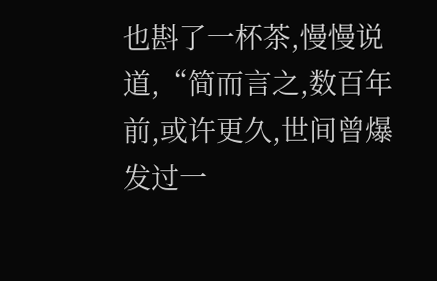也斟了一杯茶,慢慢说道,“简而言之,数百年前,或许更久,世间曾爆发过一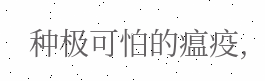种极可怕的瘟疫,